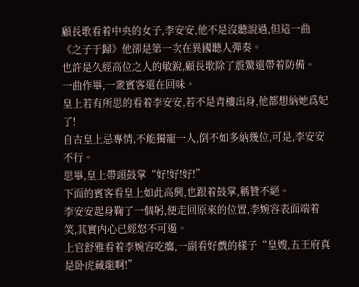顧長歌看着中央的女子,李安安,他不是沒聽說過,但這一曲《之子于歸》他卻是第一次在異國聽人彈奏。
也許是久經高位之人的敏銳,顧長歌除了震驚還帶着防備。
一曲作畢,一衆賓客還在回味。
皇上若有所思的看着李安安,若不是青樓出身,他都想納她爲妃了!
自古皇上忌專情,不能獨寵一人,倒不如多納幾位,可是,李安安不行。
思畢,皇上帶頭鼓掌“好!好!好!”
下面的賓客看皇上如此高興,也跟着鼓掌,稱贊不絕。
李安安起身鞠了一個躬,便走回原來的位置,李婉容表面端着笑,其實内心已經怒不可遏。
上官舒雅看着李婉容吃癟,一副看好戲的樣子“皇嫂,五王府真是卧虎藏龍啊!”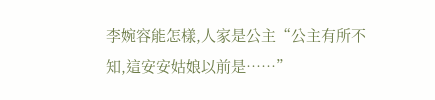李婉容能怎樣,人家是公主“公主有所不知,這安安姑娘以前是……”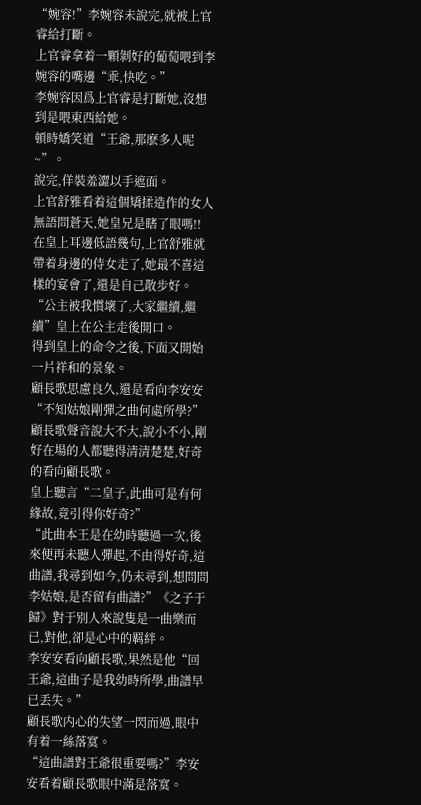“婉容!”李婉容未說完,就被上官睿給打斷。
上官睿拿着一顆剝好的葡萄喂到李婉容的嘴邊“乖,快吃。”
李婉容因爲上官睿是打斷她,沒想到是喂東西給她。
頓時嬌笑道“王爺,那麽多人呢~”。
說完,佯裝羞澀以手遮面。
上官舒雅看着這個矯揉造作的女人無語問蒼天,她皇兄是瞎了眼嗎!!
在皇上耳邊低語幾句,上官舒雅就帶着身邊的侍女走了,她最不喜這樣的宴會了,還是自己散步好。
“公主被我慣壞了,大家繼續,繼續”皇上在公主走後開口。
得到皇上的命令之後,下面又開始一片祥和的景象。
顧長歌思慮良久,還是看向李安安“不知姑娘剛彈之曲何處所學?”
顧長歌聲音說大不大,說小不小,剛好在場的人都聽得清清楚楚,好奇的看向顧長歌。
皇上聽言“二皇子,此曲可是有何緣故,竟引得你好奇?”
“此曲本王是在幼時聽過一次,後來便再未聽人彈起,不由得好奇,這曲譜,我尋到如今,仍未尋到,想問問李姑娘,是否留有曲譜?”《之子于歸》對于别人來說隻是一曲樂而已,對他,卻是心中的羁絆。
李安安看向顧長歌,果然是他“回王爺,這曲子是我幼時所學,曲譜早已丢失。”
顧長歌内心的失望一閃而過,眼中有着一絲落寞。
“這曲譜對王爺很重要嗎?”李安安看着顧長歌眼中滿是落寞。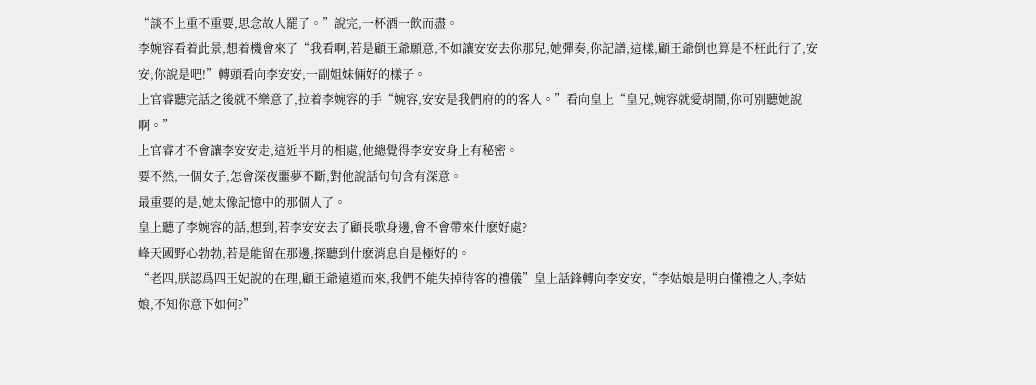“談不上重不重要,思念故人罷了。”說完,一杯酒一飲而盡。
李婉容看着此景,想着機會來了“我看啊,若是顧王爺願意,不如讓安安去你那兒,她彈奏,你記譜,這樣,顧王爺倒也算是不枉此行了,安安,你說是吧!”轉頭看向李安安,一副姐妹倆好的樣子。
上官睿聽完話之後就不樂意了,拉着李婉容的手“婉容,安安是我們府的的客人。”看向皇上“皇兄,婉容就愛胡鬧,你可别聽她說啊。”
上官睿才不會讓李安安走,這近半月的相處,他總覺得李安安身上有秘密。
要不然,一個女子,怎會深夜噩夢不斷,對他說話句句含有深意。
最重要的是,她太像記憶中的那個人了。
皇上聽了李婉容的話,想到,若李安安去了顧長歌身邊,會不會帶來什麽好處?
峰天國野心勃勃,若是能留在那邊,探聽到什麽消息自是極好的。
“老四,朕認爲四王妃說的在理,顧王爺遠道而來,我們不能失掉待客的禮儀”皇上話鋒轉向李安安,“李姑娘是明白懂禮之人,李姑娘,不知你意下如何?”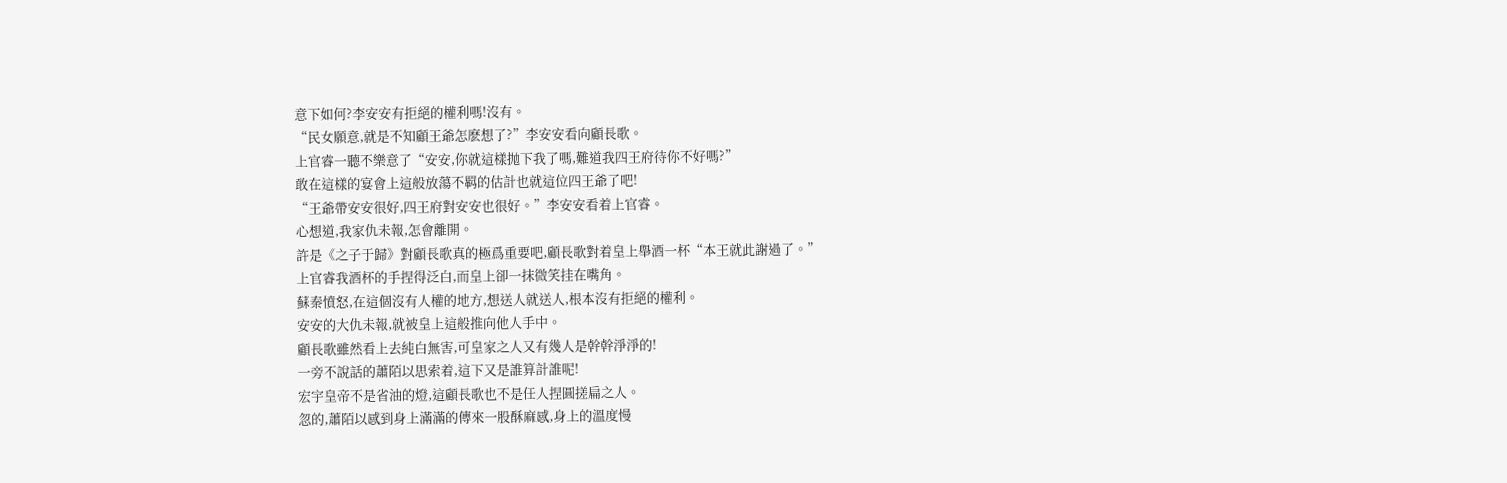意下如何?李安安有拒絕的權利嗎!沒有。
“民女願意,就是不知顧王爺怎麽想了?”李安安看向顧長歌。
上官睿一聽不樂意了“安安,你就這樣抛下我了嗎,難道我四王府待你不好嗎?”
敢在這樣的宴會上這般放蕩不羁的估計也就這位四王爺了吧!
“王爺帶安安很好,四王府對安安也很好。”李安安看着上官睿。
心想道,我家仇未報,怎會離開。
許是《之子于歸》對顧長歌真的極爲重要吧,顧長歌對着皇上舉酒一杯“本王就此謝過了。”
上官睿我酒杯的手捏得泛白,而皇上卻一抹微笑挂在嘴角。
蘇秦憤怒,在這個沒有人權的地方,想送人就送人,根本沒有拒絕的權利。
安安的大仇未報,就被皇上這般推向他人手中。
顧長歌雖然看上去純白無害,可皇家之人又有幾人是幹幹淨淨的!
一旁不說話的蕭陌以思索着,這下又是誰算計誰呢!
宏宇皇帝不是省油的燈,這顧長歌也不是任人捏圓搓扁之人。
忽的,蕭陌以感到身上滿滿的傳來一股酥麻感,身上的溫度慢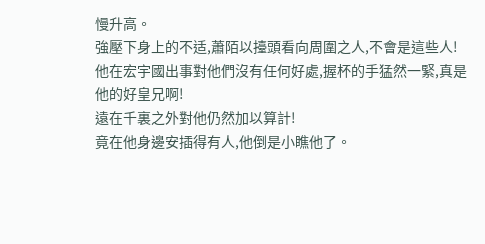慢升高。
強壓下身上的不适,蕭陌以擡頭看向周圍之人,不會是這些人!
他在宏宇國出事對他們沒有任何好處,握杯的手猛然一緊,真是他的好皇兄啊!
遠在千裏之外對他仍然加以算計!
竟在他身邊安插得有人,他倒是小瞧他了。